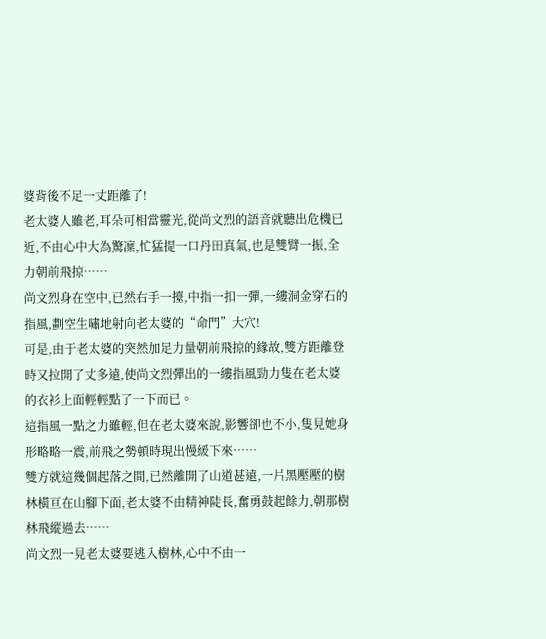婆背後不足一丈距離了!
老太婆人雖老,耳朵可相當靈光,從尚文烈的語音就聽出危機已近,不由心中大為驚凜,忙猛提一口丹田真氣,也是雙臂一振,全力朝前飛掠……
尚文烈身在空中,已然右手一擡,中指一扣一彈,一縷洞金穿石的指風,劃空生嘯地射向老太婆的“命門”大穴!
可是,由于老太婆的突然加足力量朝前飛掠的緣故,雙方距離登時又拉開了丈多遠,使尚文烈彈出的一縷指風勁力隻在老太婆的衣衫上面輕輕點了一下而已。
這指風一點之力雖輕,但在老太婆來說,影響卻也不小,隻見她身形略略一震,前飛之勢頓時現出慢緩下來……
雙方就這幾個起落之間,已然離開了山道甚遠,一片黑壓壓的樹林橫亘在山腳下面,老太婆不由精神陡長,奮勇鼓起餘力,朝那樹林飛縱過去……
尚文烈一見老太婆要逃入樹林,心中不由一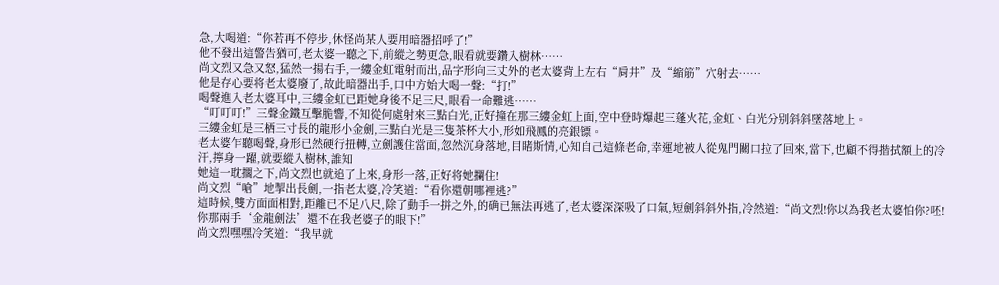急,大喝道:“你若再不停步,休怪尚某人要用暗器招呼了!”
他不發出這警告猶可,老太婆一聽之下,前縱之勢更急,眼看就要鑽入樹林……
尚文烈又急又怒,猛然一揚右手,一縷金虹電射而出,品字形向三丈外的老太婆背上左右“肩井”及“縮筋”穴射去……
他是存心要将老太婆廢了,故此暗器出手,口中方始大喝一聲:“打!”
喝聲進入老太婆耳中,三縷金虹已距她身後不足三尺,眼看一命難逃……
“叮叮叮!”三聲金鐵互擊脆響,不知從何處射來三點白光,正好撞在那三縷金虹上面,空中登時爆起三蓬火花,金虹、白光分别斜斜墜落地上。
三縷金虹是三栖三寸長的龍形小金劍,三點白光是三隻茶杯大小,形如飛鳳的亮銀镖。
老太婆乍聽喝聲,身形已然硬行扭轉,立劍護住當面,忽然沉身落地,目睹斯情,心知自己這條老命,幸運地被人從鬼門關口拉了回來,當下,也顧不得揩拭額上的冷汗,擰身一躍,就要縱入樹林,誰知
她這一耽擱之下,尚文烈也就追了上來,身形一落,正好将她攔住!
尚文烈“嗆”地掣出長劍,一指老太婆,冷笑道:“看你還朝哪裡逃?”
這時候,雙方面面相對,距離已不足八尺,除了動手一拼之外,的确已無法再逃了,老太婆深深吸了口氣,短劍斜斜外指,冷然道:“尚文烈!你以為我老太婆怕你?呸!你那兩手‘金龍劍法’還不在我老婆子的眼下!”
尚文烈嘿嘿冷笑道:“我早就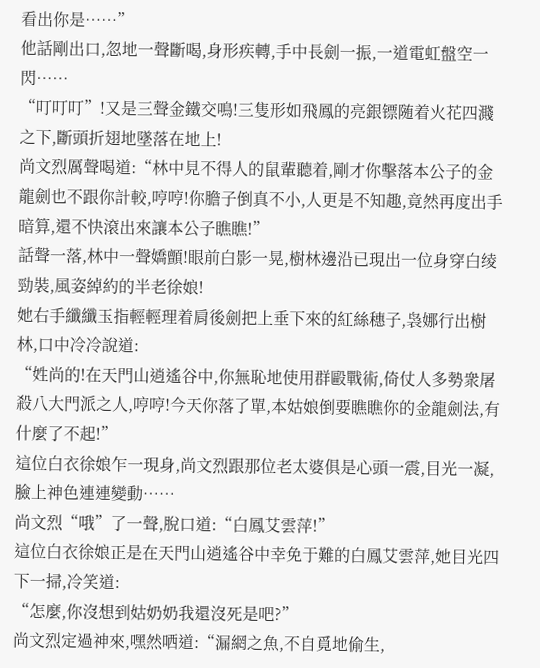看出你是……”
他話剛出口,忽地一聲斷喝,身形疾轉,手中長劍一振,一道電虹盤空一閃……
“叮叮叮”!又是三聲金鐵交鳴!三隻形如飛鳳的亮銀镖随着火花四濺之下,斷頭折翅地墜落在地上!
尚文烈厲聲喝道:“林中見不得人的鼠輩聽着,剛才你擊落本公子的金龍劍也不跟你計較,哼哼!你膽子倒真不小,人更是不知趣,竟然再度出手暗算,還不快滾出來讓本公子瞧瞧!”
話聲一落,林中一聲嬌顫!眼前白影一晃,樹林邊沿已現出一位身穿白绫勁裝,風姿綽約的半老徐娘!
她右手纖纖玉指輕輕理着肩後劍把上垂下來的紅絲穗子,袅娜行出樹林,口中冷冷說道:
“姓尚的!在天門山逍遙谷中,你無恥地使用群毆戰術,倚仗人多勢衆屠殺八大門派之人,哼哼!今天你落了單,本姑娘倒要瞧瞧你的金龍劍法,有什麼了不起!”
這位白衣徐娘乍一現身,尚文烈跟那位老太婆俱是心頭一震,目光一凝,臉上神色連連變動……
尚文烈“哦”了一聲,脫口道:“白鳳艾雲萍!”
這位白衣徐娘正是在天門山逍遙谷中幸免于難的白鳳艾雲萍,她目光四下一掃,冷笑道:
“怎麼,你沒想到姑奶奶我還沒死是吧?”
尚文烈定過神來,嘿然哂道:“漏網之魚,不自覓地偷生,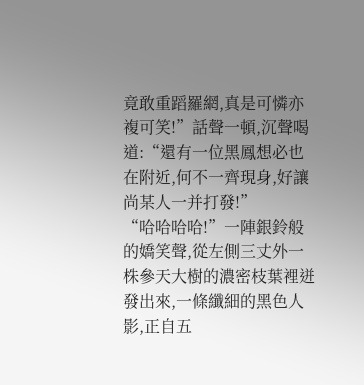竟敢重蹈羅網,真是可憐亦複可笑!”話聲一頓,沉聲喝道:“還有一位黑鳳想必也在附近,何不一齊現身,好讓尚某人一并打發!”
“哈哈哈哈!”一陣銀鈴般的嬌笑聲,從左側三丈外一株參天大樹的濃密枝葉裡迸發出來,一條纖細的黑色人影,正自五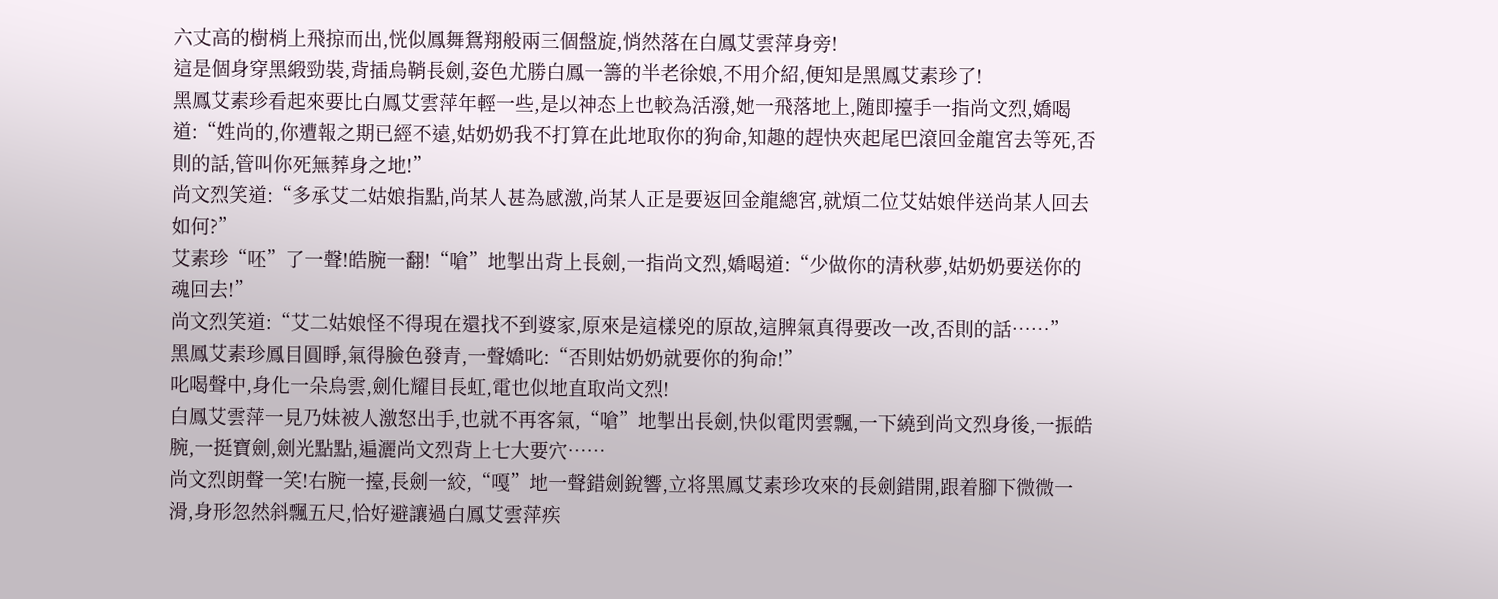六丈高的樹梢上飛掠而出,恍似鳳舞鴛翔般兩三個盤旋,悄然落在白鳳艾雲萍身旁!
這是個身穿黑緞勁裝,背插烏鞘長劍,姿色尤勝白鳳一籌的半老徐娘,不用介紹,便知是黑鳳艾素珍了!
黑鳳艾素珍看起來要比白鳳艾雲萍年輕一些,是以神态上也較為活潑,她一飛落地上,随即擡手一指尚文烈,嬌喝道:“姓尚的,你遭報之期已經不遠,姑奶奶我不打算在此地取你的狗命,知趣的趕快夾起尾巴滾回金龍宮去等死,否則的話,管叫你死無葬身之地!”
尚文烈笑道:“多承艾二姑娘指點,尚某人甚為感激,尚某人正是要返回金龍總宮,就煩二位艾姑娘伴送尚某人回去如何?”
艾素珍“呸”了一聲!皓腕一翻!“嗆”地掣出背上長劍,一指尚文烈,嬌喝道:“少做你的清秋夢,姑奶奶要送你的魂回去!”
尚文烈笑道:“艾二姑娘怪不得現在還找不到婆家,原來是這樣兇的原故,這脾氣真得要改一改,否則的話……”
黑鳳艾素珍鳳目圓睜,氣得臉色發青,一聲嬌叱:“否則姑奶奶就要你的狗命!”
叱喝聲中,身化一朵烏雲,劍化耀目長虹,電也似地直取尚文烈!
白鳳艾雲萍一見乃妹被人激怒出手,也就不再客氣,“嗆”地掣出長劍,快似電閃雲飄,一下繞到尚文烈身後,一振皓腕,一挺寶劍,劍光點點,遍灑尚文烈背上七大要穴……
尚文烈朗聲一笑!右腕一擡,長劍一絞,“嘎”地一聲錯劍銳響,立将黑鳳艾素珍攻來的長劍錯開,跟着腳下微微一滑,身形忽然斜飄五尺,恰好避讓過白鳳艾雲萍疾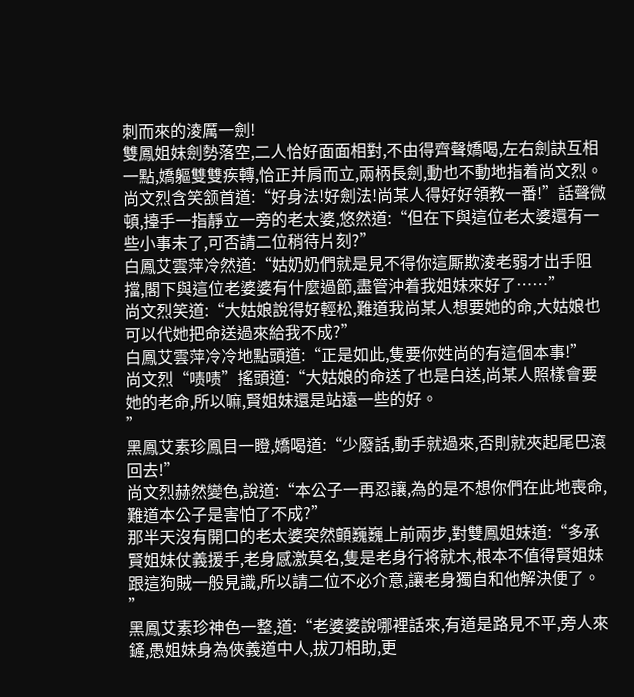刺而來的淩厲一劍!
雙鳳姐妹劍勢落空,二人恰好面面相對,不由得齊聲嬌喝,左右劍訣互相一點,嬌軀雙雙疾轉,恰正并肩而立,兩柄長劍,動也不動地指着尚文烈。
尚文烈含笑颔首道:“好身法!好劍法!尚某人得好好領教一番!”話聲微頓,擡手一指靜立一旁的老太婆,悠然道:“但在下與這位老太婆還有一些小事未了,可否請二位稍待片刻?”
白鳳艾雲萍冷然道:“姑奶奶們就是見不得你這厮欺淩老弱才出手阻擋,閣下與這位老婆婆有什麼過節,盡管沖着我姐妹來好了……”
尚文烈笑道:“大姑娘說得好輕松,難道我尚某人想要她的命,大姑娘也可以代她把命送過來給我不成?”
白鳳艾雲萍冷冷地點頭道:“正是如此,隻要你姓尚的有這個本事!”
尚文烈“啧啧”搖頭道:“大姑娘的命送了也是白送,尚某人照樣會要她的老命,所以嘛,賢姐妹還是站遠一些的好。
”
黑鳳艾素珍鳳目一瞪,嬌喝道:“少廢話,動手就過來,否則就夾起尾巴滾回去!”
尚文烈赫然變色,說道:“本公子一再忍讓,為的是不想你們在此地喪命,難道本公子是害怕了不成?”
那半天沒有開口的老太婆突然顫巍巍上前兩步,對雙鳳姐妹道:“多承賢姐妹仗義援手,老身感激莫名,隻是老身行将就木,根本不值得賢姐妹跟這狗賊一般見識,所以請二位不必介意,讓老身獨自和他解決便了。
”
黑鳳艾素珍神色一整,道:“老婆婆說哪裡話來,有道是路見不平,旁人來鏟,愚姐妹身為俠義道中人,拔刀相助,更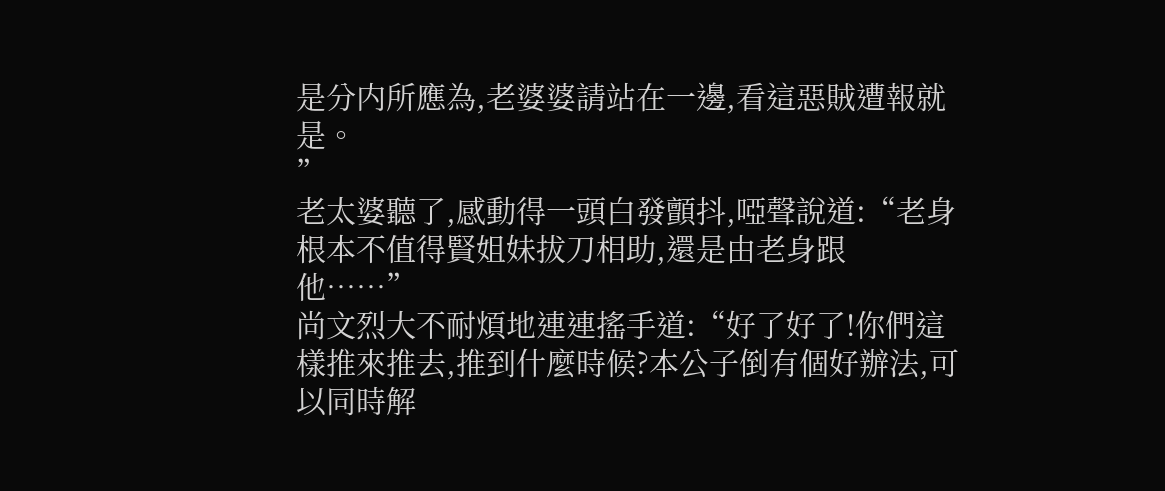是分内所應為,老婆婆請站在一邊,看這惡賊遭報就是。
”
老太婆聽了,感動得一頭白發顫抖,啞聲說道:“老身根本不值得賢姐妹拔刀相助,還是由老身跟他……”
尚文烈大不耐煩地連連搖手道:“好了好了!你們這樣推來推去,推到什麼時候?本公子倒有個好辦法,可以同時解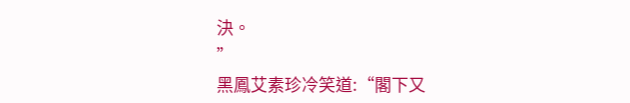決。
”
黑鳳艾素珍冷笑道:“閣下又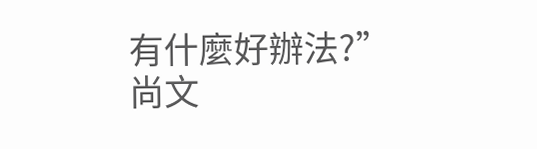有什麼好辦法?”
尚文